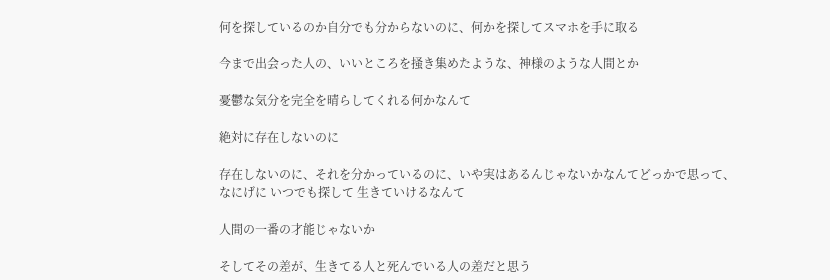何を探しているのか自分でも分からないのに、何かを探してスマホを手に取る

今まで出会った人の、いいところを掻き集めたような、神様のような人間とか

憂鬱な気分を完全を晴らしてくれる何かなんて

絶対に存在しないのに

存在しないのに、それを分かっているのに、いや実はあるんじゃないかなんてどっかで思って、
なにげに いつでも探して 生きていけるなんて

人間の一番の才能じゃないか

そしてその差が、生きてる人と死んでいる人の差だと思う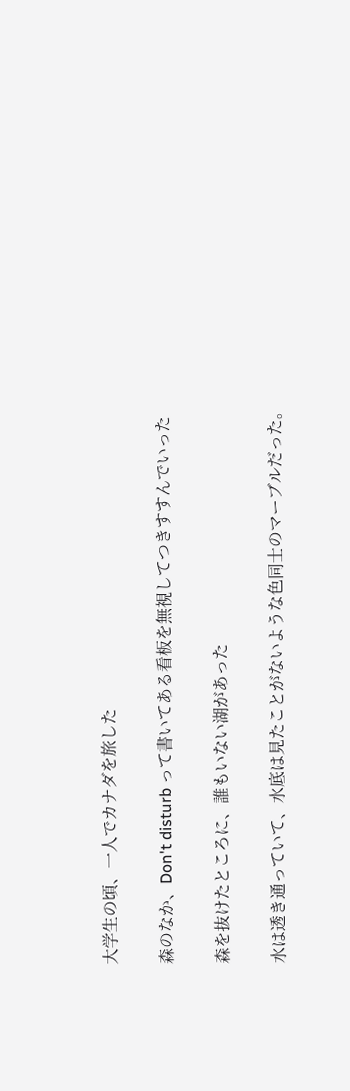大学生の頃、一人でカナダを旅した

森のなか、Don't disturb って書いてある看板を無視してつきすすんでいった

森を抜けたところに、誰もいない湖があった

水は透き通っていて、水底は見たことがないような色同士のマーブルだった。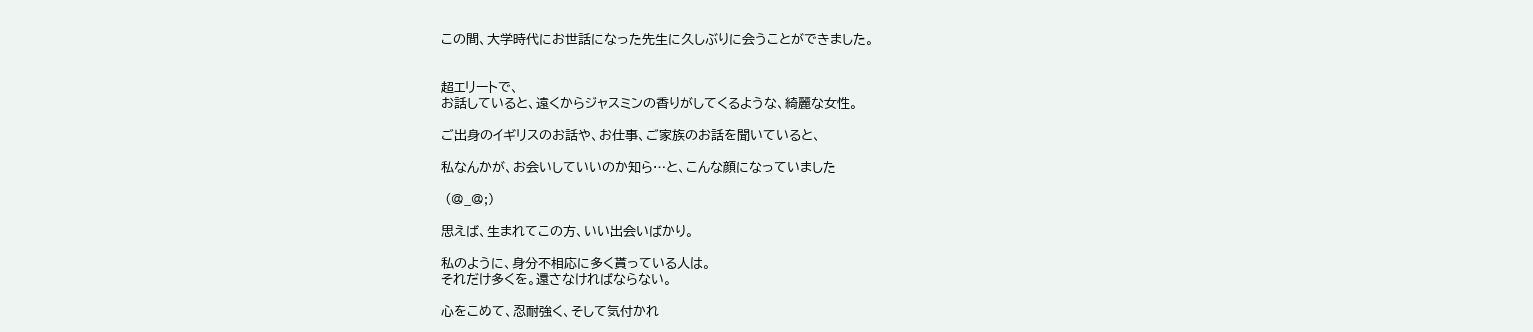この間、大学時代にお世話になった先生に久しぶりに会うことができました。


超エリートで、
お話していると、遠くからジャスミンの香りがしてくるような、綺麗な女性。

ご出身のイギリスのお話や、お仕事、ご家族のお話を聞いていると、

私なんかが、お会いしていいのか知ら…と、こんな顔になっていました

 (@_@;)

思えば、生まれてこの方、いい出会いばかり。

私のように、身分不相応に多く貰っている人は。
それだけ多くを。還さなければならない。

心をこめて、忍耐強く、そして気付かれ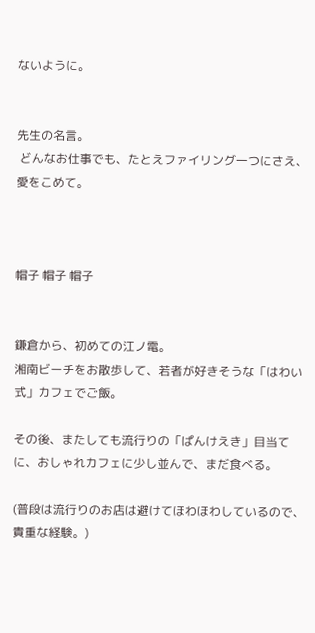ないように。


先生の名言。
 どんなお仕事でも、たとえファイリング一つにさえ、愛をこめて。



帽子 帽子 帽子


鎌倉から、初めての江ノ電。
湘南ビーチをお散歩して、若者が好きそうな「はわい式」カフェでご飯。

その後、またしても流行りの「ぱんけえき」目当てに、おしゃれカフェに少し並んで、まだ食べる。

(普段は流行りのお店は避けてほわほわしているので、貴重な経験。)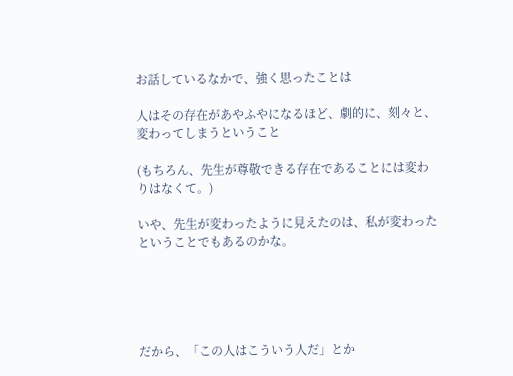お話しているなかで、強く思ったことは

人はその存在があやふやになるほど、劇的に、刻々と、変わってしまうということ

(もちろん、先生が尊敬できる存在であることには変わりはなくて。)

いや、先生が変わったように見えたのは、私が変わったということでもあるのかな。





だから、「この人はこういう人だ」とか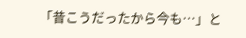「昔こうだったから今も…」と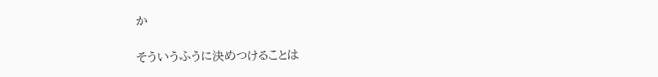か

そういうふうに決めつけることは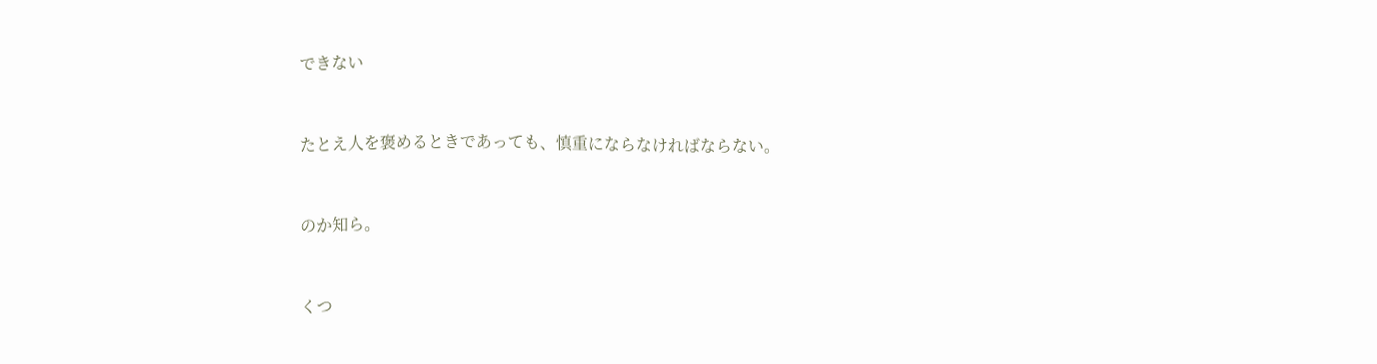できない


たとえ人を褒めるときであっても、慎重にならなければならない。


のか知ら。


くつ